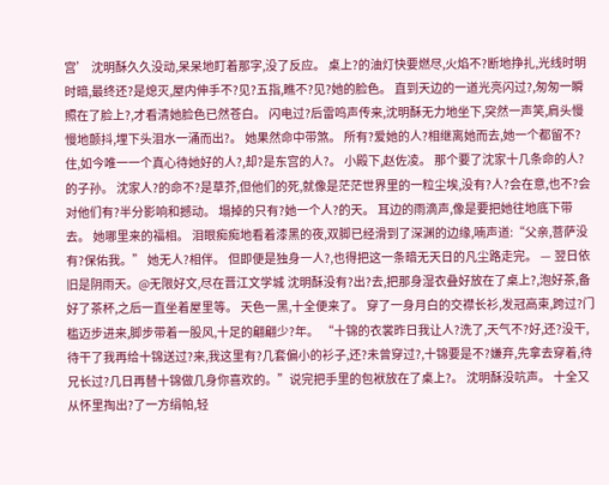宫’ 沈明酥久久没动,呆呆地盯着那字,没了反应。 桌上?的油灯快要燃尽,火焰不?断地挣扎,光线时明时暗,最终还?是熄灭,屋内伸手不?见?五指,瞧不?见?她的脸色。 直到天边的一道光亮闪过?,匆匆一瞬照在了脸上?,才看清她脸色已然苍白。 闪电过?后雷鸣声传来,沈明酥无力地坐下,突然一声笑,肩头慢慢地颤抖,埋下头泪水一涌而出?。 她果然命中带煞。 所有?爱她的人?相继离她而去,她一个都留不?住,如今唯一一个真心待她好的人?,却?是东宫的人?。 小殿下,赵佐凌。 那个要了沈家十几条命的人?的子孙。 沈家人?的命不?是草芥,但他们的死,就像是茫茫世界里的一粒尘埃,没有?人?会在意,也不?会对他们有?半分影响和撼动。 塌掉的只有?她一个人?的天。 耳边的雨滴声,像是要把她往地底下带去。 她哪里来的福相。 泪眼痴痴地看着漆黑的夜,双脚已经滑到了深渊的边缘,喃声道:“父亲,菩萨没有?保佑我。” 她无人?相伴。 但即便是独身一人?,也得把这一条暗无天日的凡尘路走完。 — 翌日依旧是阴雨天。@无限好文,尽在晋江文学城 沈明酥没有?出?去,把那身湿衣叠好放在了桌上?,泡好茶,备好了茶杯,之后一直坐着屋里等。 天色一黑,十全便来了。 穿了一身月白的交襟长衫,发冠高束,跨过?门槛迈步进来,脚步带着一股风,十足的翩翩少?年。 “十锦的衣裳昨日我让人?洗了,天气不?好,还?没干,待干了我再给十锦送过?来,我这里有?几套偏小的衫子,还?未曾穿过?,十锦要是不?嫌弃,先拿去穿着,待兄长过?几日再替十锦做几身你喜欢的。”说完把手里的包袱放在了桌上?。 沈明酥没吭声。 十全又从怀里掏出?了一方绢帕,轻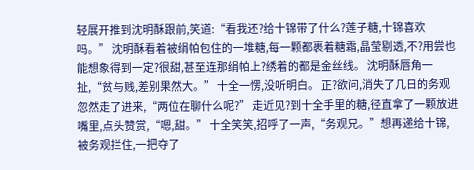轻展开推到沈明酥跟前,笑道:“看我还?给十锦带了什么?莲子糖,十锦喜欢吗。” 沈明酥看着被绢帕包住的一堆糖,每一颗都裹着糖霜,晶莹剔透,不?用尝也能想象得到一定?很甜,甚至连那绢帕上?绣着的都是金丝线。 沈明酥唇角一扯,“贫与贱,差别果然大。” 十全一愣,没听明白。 正?欲问,消失了几日的务观忽然走了进来,“两位在聊什么呢?” 走近见?到十全手里的糖,径直拿了一颗放进嘴里,点头赞赏,“嗯,甜。” 十全笑笑,招呼了一声,“务观兄。”想再递给十锦,被务观拦住,一把夺了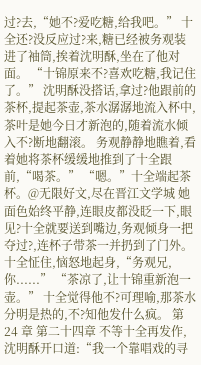过?去,“她不?爱吃糖,给我吧。” 十全还?没反应过?来,糖已经被务观装进了袖筒,挨着沈明酥,坐在了他对面。 “十锦原来不?喜欢吃糖,我记住了。” 沈明酥没搭话,拿过?他跟前的茶杯,提起茶壶,茶水潺潺地流入杯中,茶叶是她今日才新泡的,随着流水倾入不?断地翻滚。 务观静静地瞧着,看着她将茶杯缓缓地推到了十全跟前,“喝茶。” “嗯。”十全端起茶杯。@无限好文,尽在晋江文学城 她面色始终平静,连眼皮都没眨一下,眼见?十全就要送到嘴边,务观倾身一把夺过?,连杯子带茶一并扔到了门外。 十全怔住,恼怒地起身,“务观兄,你......” “茶凉了,让十锦重新泡一壶。” 十全觉得他不?可理喻,那茶水分明是热的,不?知他发什么疯。 第 24 章 第二十四章 不等十全再发作, 沈明酥开口道:“我一个靠唱戏的寻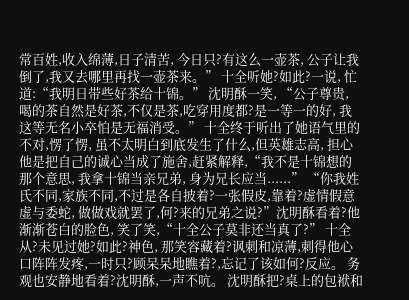常百姓,收入绵薄,日子清苦, 今日只?有这么一壶茶, 公子让我倒了,我又去哪里再找一壶茶来。” 十全听她?如此?一说, 忙道:“我明日带些好茶给十锦。” 沈明酥一笑, “公子尊贵, 喝的茶自然是好茶,不仅是茶,吃穿用度都?是一等一的好, 我这等无名小卒怕是无福消受。” 十全终于听出了她语气里的不对,愣了愣, 虽不太明白到底发生了什么,但英雄志高, 担心他是把自己的诚心当成了施舍,赶紧解释,“我不是十锦想的那个意思, 我拿十锦当亲兄弟, 身为兄长应当......” “你我姓氏不同,家族不同,不过是各自披着?一张假皮,靠着?虚情假意虚与委蛇, 做做戏就罢了,何?来的兄弟之说?”沈明酥看着?他渐渐苍白的脸色, 笑了笑,“十全公子莫非还当真了?” 十全从?未见过她?如此?神色, 那笑容藏着?讽刺和凉薄,刺得他心口阵阵发疼,一时只?顾呆呆地瞧着?,忘记了该如何?反应。 务观也安静地看着?沈明酥,一声不吭。 沈明酥把?桌上的包袱和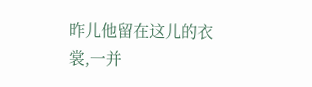昨儿他留在这儿的衣裳,一并